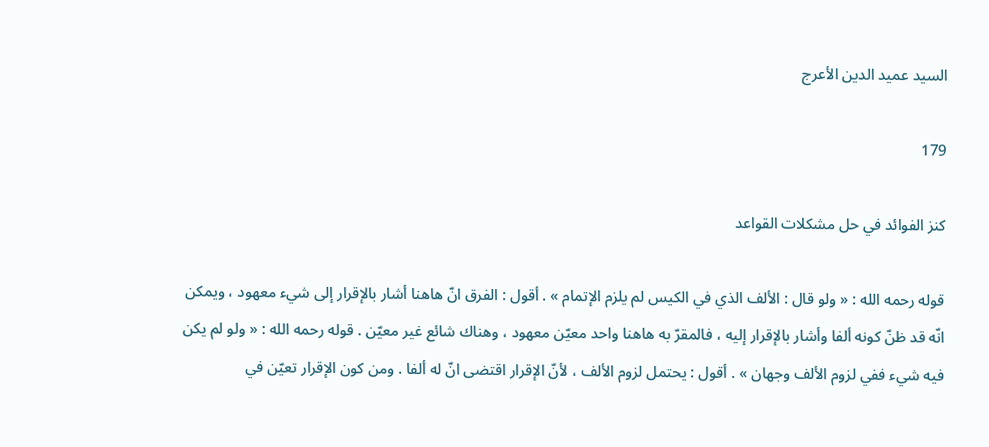السيد عميد الدين الأعرج

179

كنز الفوائد في حل مشكلات القواعد

قوله رحمه الله : « ولو قال : الألف الذي في الكيس لم يلزم الإتمام » . أقول : الفرق انّ هاهنا أشار بالإقرار إلى شيء معهود ، ويمكن انّه قد ظنّ كونه ألفا وأشار بالإقرار إليه ، فالمقرّ به هاهنا واحد معيّن معهود ، وهناك شائع غير معيّن . قوله رحمه الله : « ولو لم يكن فيه شيء ففي لزوم الألف وجهان » . أقول : يحتمل لزوم الألف ، لأنّ الإقرار اقتضى انّ له ألفا . ومن كون الإقرار تعيّن في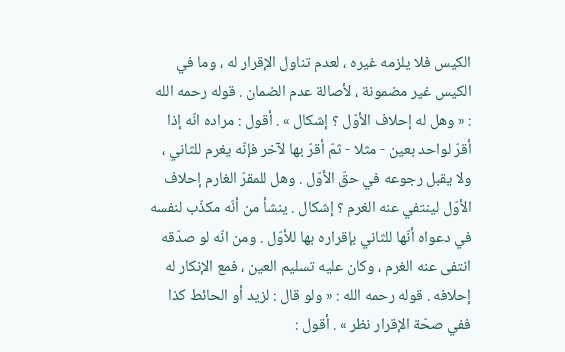الكيس فلا يلزمه غيره ، لعدم تناول الإقرار له ، وما في الكيس غير مضمونة ، لأصالة عدم الضمان . قوله رحمه الله : « وهل له إحلاف الأوّل ؟ إشكال » . أقول : مراده انّه إذا أقرّ لواحد بعين - مثلا - ثمّ أقرّ بها لآخر فإنّه يغرم للثاني ، ولا يقبل رجوعه في حقّ الأوّل . وهل للمقرّ الغارم إحلاف الأوّل لينتفي عنه الغرم ؟ إشكال . ينشأ من أنّه مكذّب لنفسه في دعواه أنّها للثاني بإقراره بها للأوّل . ومن انّه لو صدّقه انتفى عنه الغرم ، وكان عليه تسليم العين ، فمع الإنكار له إحلافه . قوله رحمه الله : « ولو قال : لزيد أو الحائط كذا ففي صحّة الإقرار نظر » . أقول :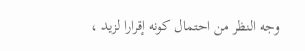وجه النظر من احتمال كونه إقرارا لزيد ،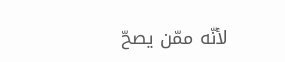لأنّه ممّن يصحّ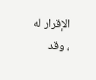الإقرار له ، وقد